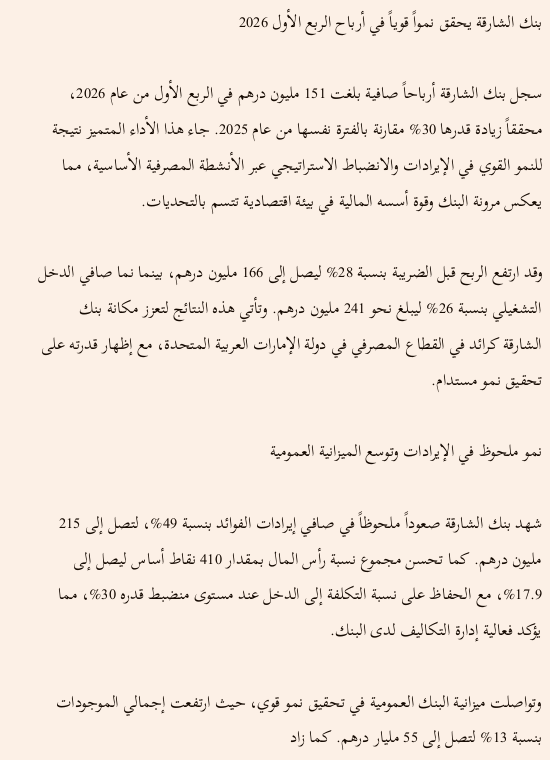بنك الشارقة يحقق نمواً قوياً في أرباح الربع الأول 2026

سجل بنك الشارقة أرباحاً صافية بلغت 151 مليون درهم في الربع الأول من عام 2026، محققاً زيادة قدرها 30% مقارنة بالفترة نفسها من عام 2025. جاء هذا الأداء المتميز نتيجة للنمو القوي في الإيرادات والانضباط الاستراتيجي عبر الأنشطة المصرفية الأساسية، مما يعكس مرونة البنك وقوة أسسه المالية في بيئة اقتصادية تتسم بالتحديات.

وقد ارتفع الربح قبل الضريبة بنسبة 28% ليصل إلى 166 مليون درهم، بينما نما صافي الدخل التشغيلي بنسبة 26% ليبلغ نحو 241 مليون درهم. وتأتي هذه النتائج لتعزز مكانة بنك الشارقة كرائد في القطاع المصرفي في دولة الإمارات العربية المتحدة، مع إظهار قدرته على تحقيق نمو مستدام.

نمو ملحوظ في الإيرادات وتوسع الميزانية العمومية

شهد بنك الشارقة صعوداً ملحوظاً في صافي إيرادات الفوائد بنسبة 49%، لتصل إلى 215 مليون درهم. كما تحسن مجموع نسبة رأس المال بمقدار 410 نقاط أساس ليصل إلى 17.9%، مع الحفاظ على نسبة التكلفة إلى الدخل عند مستوى منضبط قدره 30%، مما يؤكد فعالية إدارة التكاليف لدى البنك.

وتواصلت ميزانية البنك العمومية في تحقيق نمو قوي، حيث ارتفعت إجمالي الموجودات بنسبة 13% لتصل إلى 55 مليار درهم. كما زاد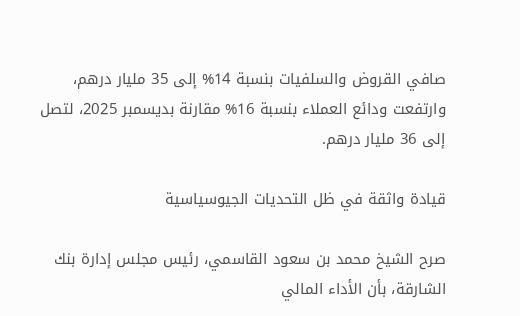صافي القروض والسلفيات بنسبة 14% إلى 35 مليار درهم، وارتفعت ودائع العملاء بنسبة 16% مقارنة بديسمبر 2025، لتصل إلى 36 مليار درهم.

قيادة واثقة في ظل التحديات الجيوسياسية

صرح الشيخ محمد بن سعود القاسمي، رئيس مجلس إدارة بنك الشارقة، بأن الأداء المالي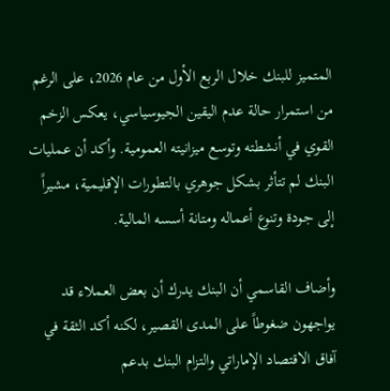المتميز للبنك خلال الربع الأول من عام 2026، على الرغم من استمرار حالة عدم اليقين الجيوسياسي، يعكس الزخم القوي في أنشطته وتوسع ميزانيته العمومية. وأكد أن عمليات البنك لم تتأثر بشكل جوهري بالتطورات الإقليمية، مشيراً إلى جودة وتنوع أعماله ومتانة أسسه المالية.

وأضاف القاسمي أن البنك يدرك أن بعض العملاء قد يواجهون ضغوطاً على المدى القصير، لكنه أكد الثقة في آفاق الاقتصاد الإماراتي والتزام البنك بدعم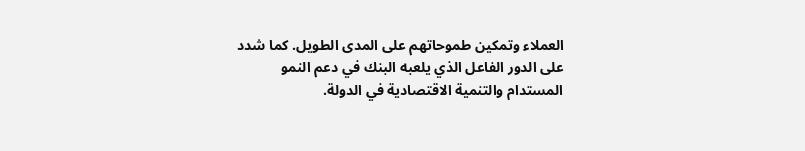العملاء وتمكين طموحاتهم على المدى الطويل. كما شدد على الدور الفاعل الذي يلعبه البنك في دعم النمو المستدام والتنمية الاقتصادية في الدولة.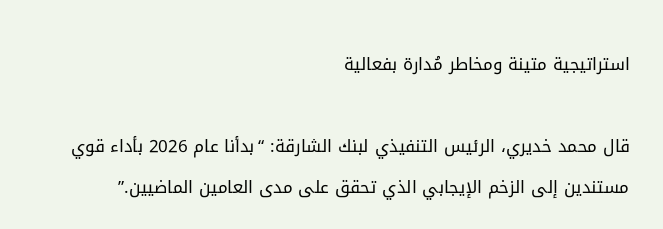استراتيجية متينة ومخاطر مُدارة بفعالية

قال محمد خديري، الرئيس التنفيذي لبنك الشارقة: “بدأنا عام 2026 بأداء قوي مستندين إلى الزخم الإيجابي الذي تحقق على مدى العامين الماضيين.”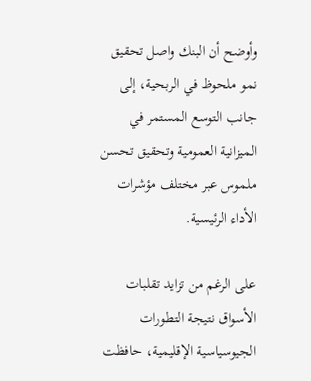وأوضح أن البنك واصل تحقيق نمو ملحوظ في الربحية، إلى جانب التوسع المستمر في الميزانية العمومية وتحقيق تحسن ملموس عبر مختلف مؤشرات الأداء الرئيسية.

على الرغم من تزايد تقلبات الأسواق نتيجة التطورات الجيوسياسية الإقليمية، حافظت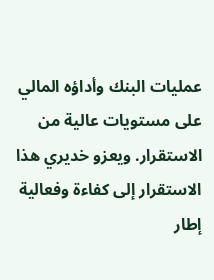عمليات البنك وأداؤه المالي على مستويات عالية من الاستقرار. ويعزو خديري هذا الاستقرار إلى كفاءة وفعالية إطار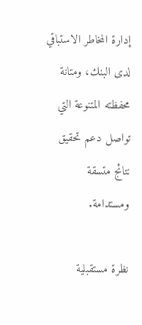إدارة المخاطر الاستباقي لدى البنك، ومتانة محفظته المتنوعة التي تواصل دعم تحقيق نتائج متسقة ومستدامة.

نظرة مستقبلية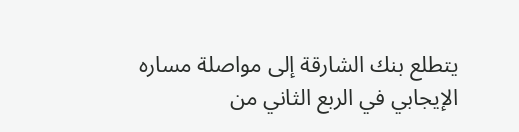يتطلع بنك الشارقة إلى مواصلة مساره الإيجابي في الربع الثاني من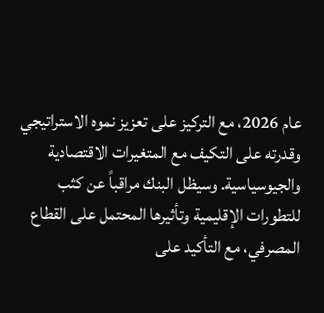عام 2026، مع التركيز على تعزيز نموه الاستراتيجي وقدرته على التكيف مع المتغيرات الاقتصادية والجيوسياسية. وسيظل البنك مراقباً عن كثب للتطورات الإقليمية وتأثيرها المحتمل على القطاع المصرفي، مع التأكيد على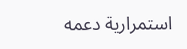استمرارية دعمه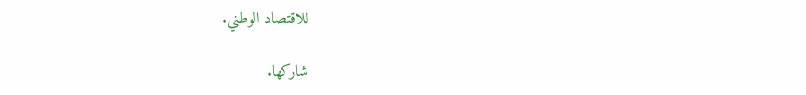للاقتصاد الوطني.

شاركها.